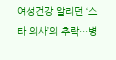여성건강 알리던 ‘스타 의사’의 추락…병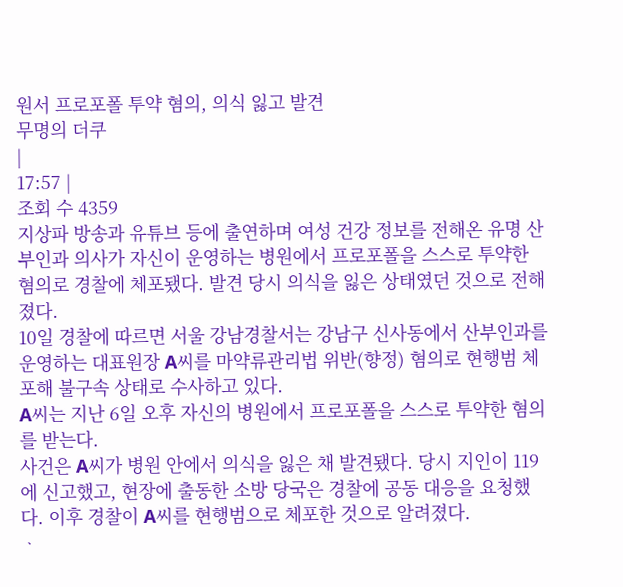원서 프로포폴 투약 혐의, 의식 잃고 발견
무명의 더쿠
|
17:57 |
조회 수 4359
지상파 방송과 유튜브 등에 출연하며 여성 건강 정보를 전해온 유명 산부인과 의사가 자신이 운영하는 병원에서 프로포폴을 스스로 투약한 혐의로 경찰에 체포됐다. 발견 당시 의식을 잃은 상태였던 것으로 전해졌다.
10일 경찰에 따르면 서울 강남경찰서는 강남구 신사동에서 산부인과를 운영하는 대표원장 A씨를 마약류관리법 위반(향정) 혐의로 현행범 체포해 불구속 상태로 수사하고 있다.
A씨는 지난 6일 오후 자신의 병원에서 프로포폴을 스스로 투약한 혐의를 받는다.
사건은 A씨가 병원 안에서 의식을 잃은 채 발견됐다. 당시 지인이 119에 신고했고, 현장에 출동한 소방 당국은 경찰에 공동 대응을 요청했다. 이후 경찰이 A씨를 현행범으로 체포한 것으로 알려졌다.
ᆞ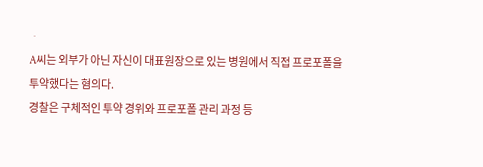ᆞ
A씨는 외부가 아닌 자신이 대표원장으로 있는 병원에서 직접 프로포폴을 투약했다는 혐의다.
경찰은 구체적인 투약 경위와 프로포폴 관리 과정 등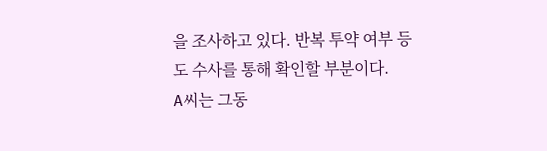을 조사하고 있다. 반복 투약 여부 등도 수사를 통해 확인할 부분이다.
A씨는 그동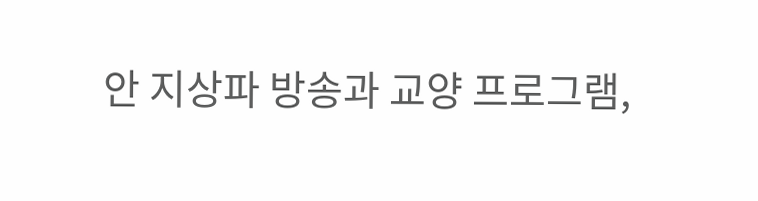안 지상파 방송과 교양 프로그램,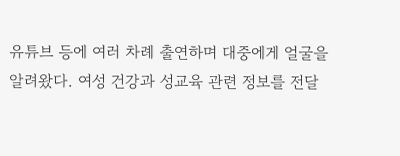유튜브 등에 여러 차례 출연하며 대중에게 얼굴을 알려왔다. 여성 건강과 성교육 관련 정보를 전달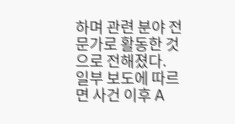하며 관련 분야 전문가로 활동한 것으로 전해졌다.
일부 보도에 따르면 사건 이후 A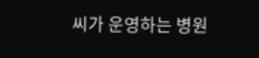씨가 운영하는 병원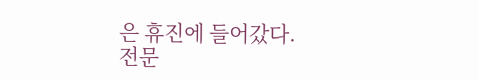은 휴진에 들어갔다.
전문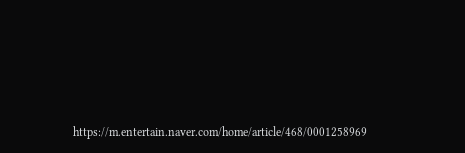https://m.entertain.naver.com/home/article/468/0001258969